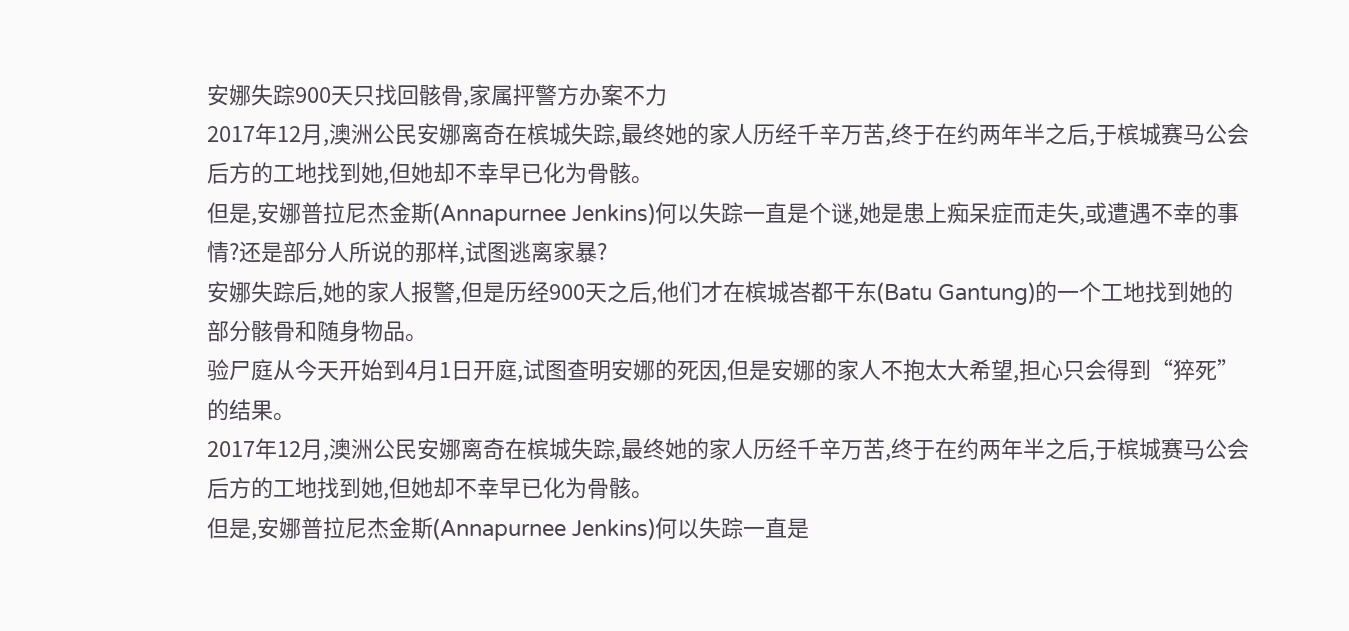安娜失踪900天只找回骸骨,家属抨警方办案不力
2017年12月,澳洲公民安娜离奇在槟城失踪,最终她的家人历经千辛万苦,终于在约两年半之后,于槟城赛马公会后方的工地找到她,但她却不幸早已化为骨骸。
但是,安娜普拉尼杰金斯(Annapurnee Jenkins)何以失踪一直是个谜,她是患上痴呆症而走失,或遭遇不幸的事情?还是部分人所说的那样,试图逃离家暴?
安娜失踪后,她的家人报警,但是历经900天之后,他们才在槟城峇都干东(Batu Gantung)的一个工地找到她的部分骸骨和随身物品。
验尸庭从今天开始到4月1日开庭,试图查明安娜的死因,但是安娜的家人不抱太大希望,担心只会得到“猝死”的结果。
2017年12月,澳洲公民安娜离奇在槟城失踪,最终她的家人历经千辛万苦,终于在约两年半之后,于槟城赛马公会后方的工地找到她,但她却不幸早已化为骨骸。
但是,安娜普拉尼杰金斯(Annapurnee Jenkins)何以失踪一直是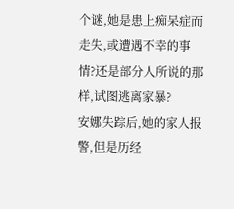个谜,她是患上痴呆症而走失,或遭遇不幸的事情?还是部分人所说的那样,试图逃离家暴?
安娜失踪后,她的家人报警,但是历经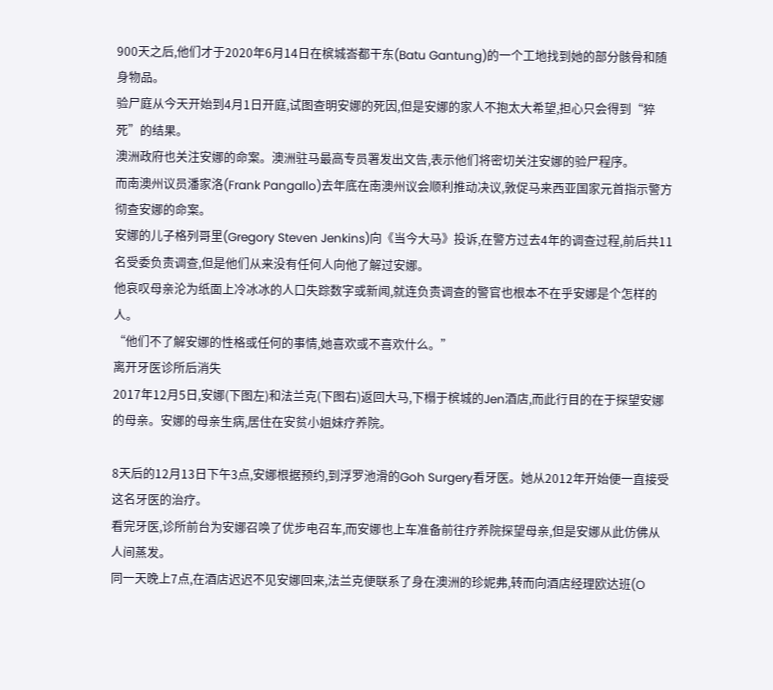900天之后,他们才于2020年6月14日在槟城峇都干东(Batu Gantung)的一个工地找到她的部分骸骨和随身物品。
验尸庭从今天开始到4月1日开庭,试图查明安娜的死因,但是安娜的家人不抱太大希望,担心只会得到“猝死”的结果。
澳洲政府也关注安娜的命案。澳洲驻马最高专员署发出文告,表示他们将密切关注安娜的验尸程序。
而南澳州议员潘家洛(Frank Pangallo)去年底在南澳州议会顺利推动决议,敦促马来西亚国家元首指示警方彻查安娜的命案。
安娜的儿子格列哥里(Gregory Steven Jenkins)向《当今大马》投诉,在警方过去4年的调查过程,前后共11名受委负责调查,但是他们从来没有任何人向他了解过安娜。
他哀叹母亲沦为纸面上冷冰冰的人口失踪数字或新闻,就连负责调查的警官也根本不在乎安娜是个怎样的人。
“他们不了解安娜的性格或任何的事情,她喜欢或不喜欢什么。”
离开牙医诊所后消失
2017年12月5日,安娜(下图左)和法兰克(下图右)返回大马,下榻于槟城的Jen酒店,而此行目的在于探望安娜的母亲。安娜的母亲生病,居住在安贫小姐妹疗养院。

8天后的12月13日下午3点,安娜根据预约,到浮罗池滑的Goh Surgery看牙医。她从2012年开始便一直接受这名牙医的治疗。
看完牙医,诊所前台为安娜召唤了优步电召车,而安娜也上车准备前往疗养院探望母亲,但是安娜从此仿佛从人间蒸发。
同一天晚上7点,在酒店迟迟不见安娜回来,法兰克便联系了身在澳洲的珍妮弗,转而向酒店经理欧达班(O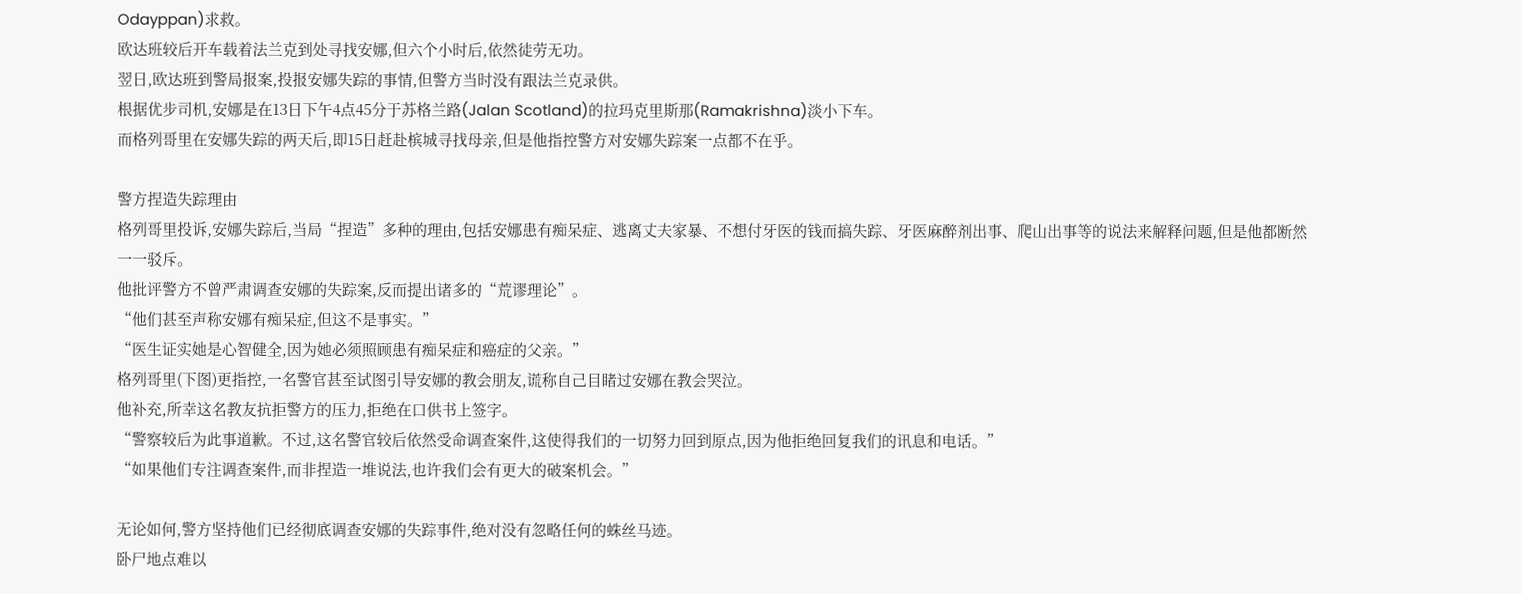Odayppan)求救。
欧达班较后开车载着法兰克到处寻找安娜,但六个小时后,依然徒劳无功。
翌日,欧达班到警局报案,投报安娜失踪的事情,但警方当时没有跟法兰克录供。
根据优步司机,安娜是在13日下午4点45分于苏格兰路(Jalan Scotland)的拉玛克里斯那(Ramakrishna)淡小下车。
而格列哥里在安娜失踪的两天后,即15日赶赴槟城寻找母亲,但是他指控警方对安娜失踪案一点都不在乎。

警方捏造失踪理由
格列哥里投诉,安娜失踪后,当局“捏造”多种的理由,包括安娜患有痴呆症、逃离丈夫家暴、不想付牙医的钱而搞失踪、牙医麻醉剂出事、爬山出事等的说法来解释问题,但是他都断然一一驳斥。
他批评警方不曾严肃调查安娜的失踪案,反而提出诸多的“荒谬理论”。
“他们甚至声称安娜有痴呆症,但这不是事实。”
“医生证实她是心智健全,因为她必须照顾患有痴呆症和癌症的父亲。”
格列哥里(下图)更指控,一名警官甚至试图引导安娜的教会朋友,谎称自己目睹过安娜在教会哭泣。
他补充,所幸这名教友抗拒警方的压力,拒绝在口供书上签字。
“警察较后为此事道歉。不过,这名警官较后依然受命调查案件,这使得我们的一切努力回到原点,因为他拒绝回复我们的讯息和电话。”
“如果他们专注调查案件,而非捏造一堆说法,也许我们会有更大的破案机会。”

无论如何,警方坚持他们已经彻底调查安娜的失踪事件,绝对没有忽略任何的蛛丝马迹。
卧尸地点难以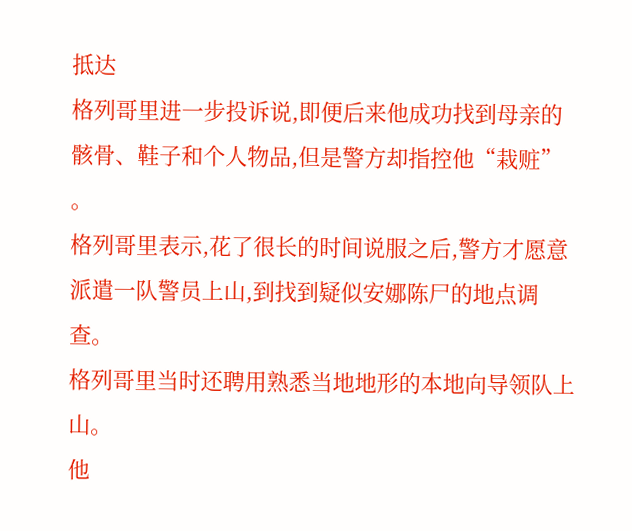抵达
格列哥里进一步投诉说,即便后来他成功找到母亲的骸骨、鞋子和个人物品,但是警方却指控他“栽赃” 。
格列哥里表示,花了很长的时间说服之后,警方才愿意派遣一队警员上山,到找到疑似安娜陈尸的地点调查。
格列哥里当时还聘用熟悉当地地形的本地向导领队上山。
他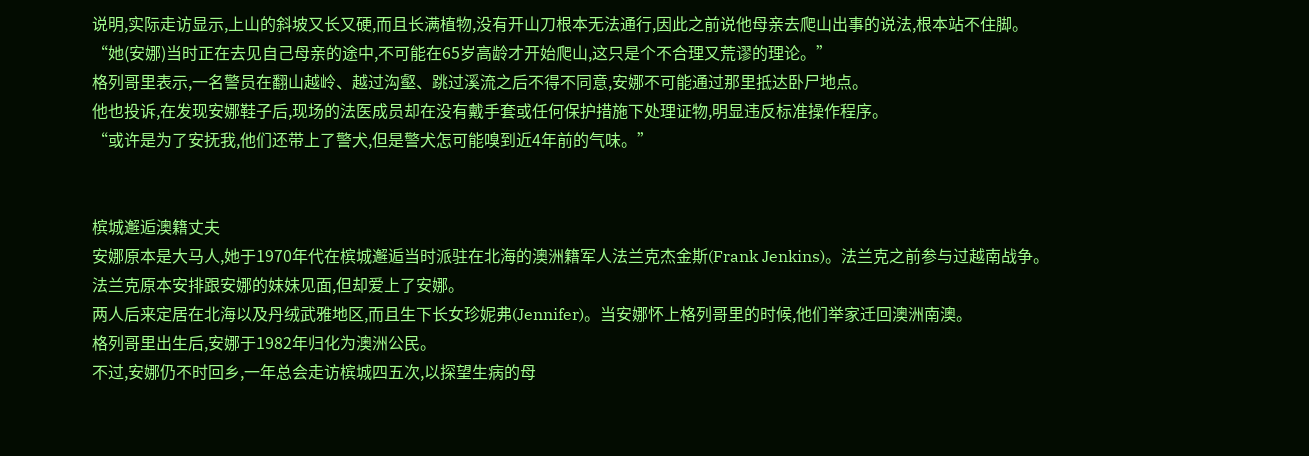说明,实际走访显示,上山的斜坡又长又硬,而且长满植物,没有开山刀根本无法通行,因此之前说他母亲去爬山出事的说法,根本站不住脚。
“她(安娜)当时正在去见自己母亲的途中,不可能在65岁高龄才开始爬山,这只是个不合理又荒谬的理论。”
格列哥里表示,一名警员在翻山越岭、越过沟壑、跳过溪流之后不得不同意,安娜不可能通过那里抵达卧尸地点。
他也投诉,在发现安娜鞋子后,现场的法医成员却在没有戴手套或任何保护措施下处理证物,明显违反标准操作程序。
“或许是为了安抚我,他们还带上了警犬,但是警犬怎可能嗅到近4年前的气味。”


槟城邂逅澳籍丈夫
安娜原本是大马人,她于1970年代在槟城邂逅当时派驻在北海的澳洲籍军人法兰克杰金斯(Frank Jenkins)。法兰克之前参与过越南战争。
法兰克原本安排跟安娜的妹妹见面,但却爱上了安娜。
两人后来定居在北海以及丹绒武雅地区,而且生下长女珍妮弗(Jennifer)。当安娜怀上格列哥里的时候,他们举家迁回澳洲南澳。
格列哥里出生后,安娜于1982年归化为澳洲公民。
不过,安娜仍不时回乡,一年总会走访槟城四五次,以探望生病的母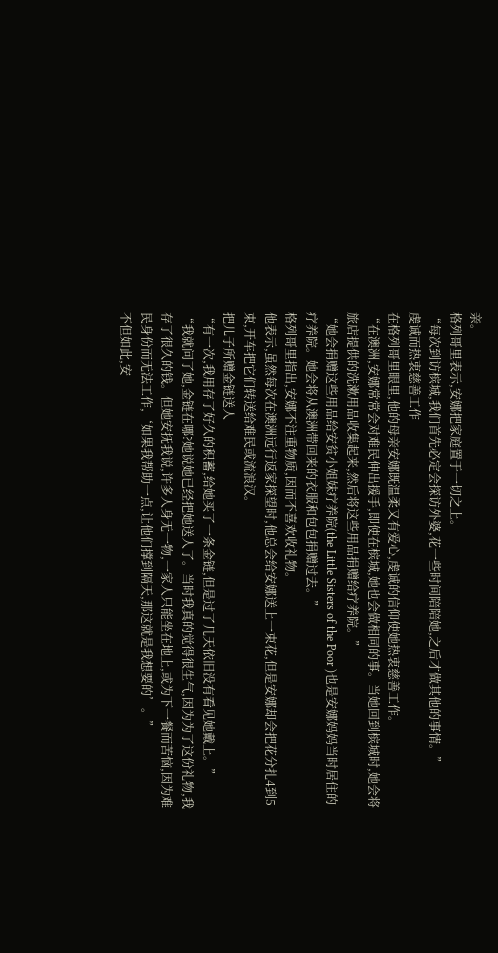亲。
格列哥里表示,安娜把家庭置于一切之上。
“每次到访槟城,我们首先必定会探访外婆,花一些时间陪陪她,之后才做其他的事情。”
虔诚而热衷慈善工作
在格列哥里眼里,他的母亲安娜既温柔又有爱心,虔诚的信仰使她热衷慈善工作。
“在澳洲,安娜常常会对难民伸出援手,即使在槟城,她也会做相同的事。当她回到槟城时,她会将旅店提供的洗漱用品收集起来,然后将这些用品捐赠给疗养院。”
“她会捐赠这些用品给安贫小姐妹疗养院(the Little Sisters of the Poor )也是安娜妈妈当时居住的疗养院。她会将从澳洲带回来的衣服和包包捐赠过去。”
格列哥里指出,安娜不注重物质,因而不喜欢收礼物。
他表示,虽然每次在澳洲远行返家探望时,他总会给安娜送上一束花,但是安娜却会把花分扎4到5束,开车把它们转送给难民或流浪汉。
把儿子所赠金链送人
“有一次,我用存了好久的积蓄,给她买了一条金链,但是过了几天依旧没有看见她戴上。”
“我就问了她,金链在哪?她说她已经把她送人了。当时我真的觉得很生气,因为为了这份礼物,我存了很久的钱。但她安抚我说,许多人身无一物,一家人只能坐在地上,或为下一餐而苦恼,因为难民身份而无法工作,‘如果我帮助一点,让他们撑到隔天,那这就是我想要的’。”
不但如此,安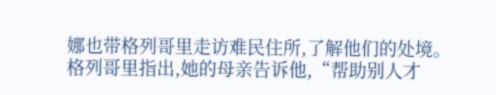娜也带格列哥里走访难民住所,了解他们的处境。
格列哥里指出,她的母亲告诉他,“帮助别人才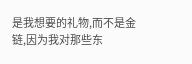是我想要的礼物,而不是金链,因为我对那些东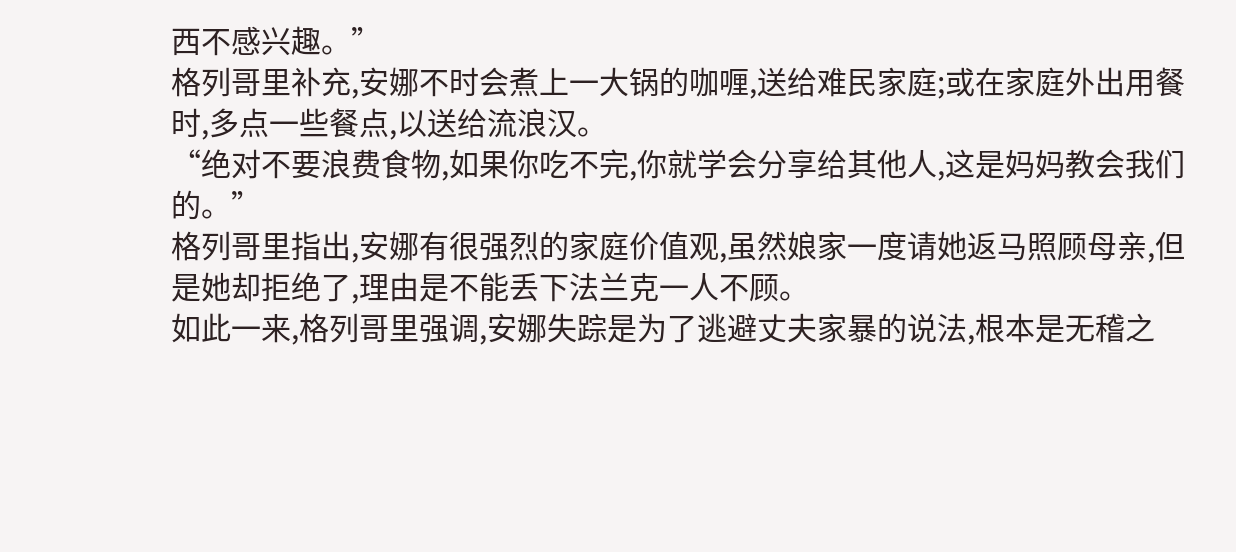西不感兴趣。”
格列哥里补充,安娜不时会煮上一大锅的咖喱,送给难民家庭;或在家庭外出用餐时,多点一些餐点,以送给流浪汉。
“绝对不要浪费食物,如果你吃不完,你就学会分享给其他人,这是妈妈教会我们的。”
格列哥里指出,安娜有很强烈的家庭价值观,虽然娘家一度请她返马照顾母亲,但是她却拒绝了,理由是不能丢下法兰克一人不顾。
如此一来,格列哥里强调,安娜失踪是为了逃避丈夫家暴的说法,根本是无稽之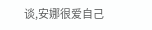谈,安娜很爱自己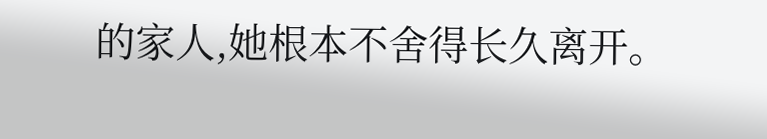的家人,她根本不舍得长久离开。